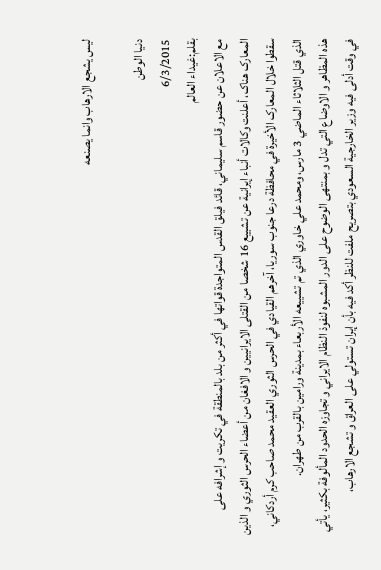ليس يشجع الارهاب وانما يصنعه

دنيا الوطن
6/3/2015
بقلم:غيداء العالم
مع الاعلان عن حضور قاسم سليماني، قائد فيلق القدس المتواجدة قواتها في أکثر من بلد بالمنطقة في تکريت و إشرافه علی المعارک هناک، أعلنت وکالات أنباء إيرانية عن تشييع 16 شخصا من القتلی الايرانيين و الافغان من أعضاء الحرس الثوري و الذين سقطوا خلال المعارک الأخيرة في محافظة درعا جنوب سوريا، آخرهم القيادي في الحرس الثوري العقيد محمد صاحب کرم أردکاني، الذي قتل الثلاثاء الماضي 3 مارس، ومحمد علي خاوري الذي تم تشييعه الأربعاء بمدينة ورامين بالقرب من طهران.
هذه المظاهر و الاوضاع التي تدل و بمنتهی الوضوح علی الدور المشبوه لنفوذ النظام الايراني و تجاوزه الحدود المألوفة بکثير، يأتي في وقت أدلی فيه وزير الخارجية السعودي بتصريح ملفت للنظر أکد فيه بأن إيران تستولي علی العراق و تشجع الارهاب،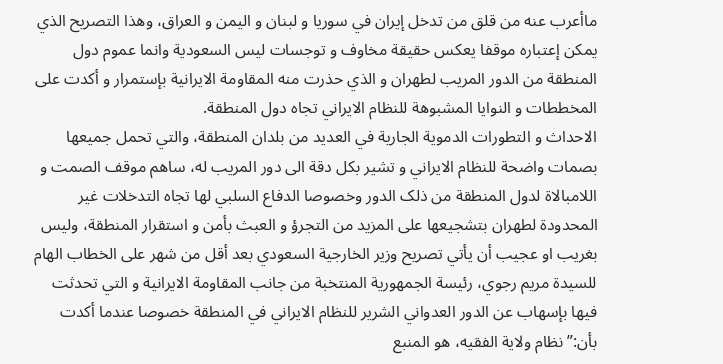ماأعرب عنه من قلق من تدخل إيران في سوريا و لبنان و اليمن و العراق، وهذا التصريح الذي يمکن إعتباره موقفا يعکس حقيقة مخاوف و توجسات ليس السعودية وانما عموم دول المنطقة من الدور المريب لطهران و الذي حذرت منه المقاومة الايرانية بإستمرار و أکدت علی المخططات و النوايا المشبوهة للنظام الايراني تجاه دول المنطقة.
الاحداث و التطورات الدموية الجارية في العديد من بلدان المنطقة، والتي تحمل جميعها بصمات واضحة للنظام الايراني و تشير بکل دقة الی دور المريب له، ساهم موقف الصمت و اللامبالاة لدول المنطقة من ذلک الدور وخصوصا الدفاع السلبي لها تجاه التدخلات غير المحدودة لطهران بتشجيعها علی المزيد من التجرؤ و العبث بأمن و استقرار المنطقة، وليس بغريب او عجيب أن يأتي تصريح وزير الخارجية السعودي بعد أقل من شهر علی الخطاب الهام للسيدة مريم رجوي، رئيسة الجمهورية المنتخبة من جانب المقاومة الايرانية و التي تحدثت فيها بإسهاب عن الدور العدواني الشرير للنظام الايراني في المنطقة خصوصا عندما أکدت بأن:” نظام ولاية الفقيه، هو المنبع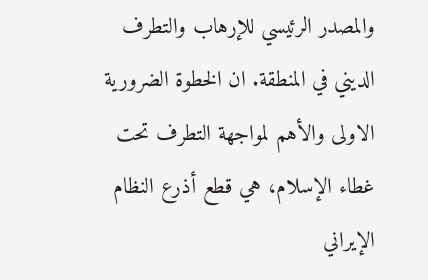والمصدر الرئيسي للإرهاب والتطرف الديني في المنطقة. ان الخطوة الضرورية الاولی والأهم لمواجهة التطرف تحت غطاء الإسلام، هي قطع أذرع النظام الإيراني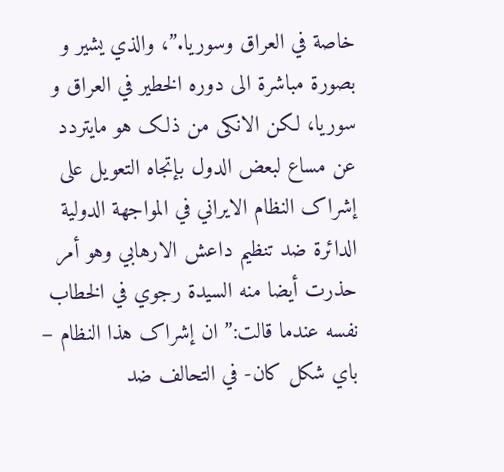خاصة في العراق وسوريا.”، والذي يشير و بصورة مباشرة الی دوره الخطير في العراق و سوريا، لکن الانکی من ذلک هو مايتردد عن مساع لبعض الدول بإتجاه التعويل علی إشراک النظام الايراني في المواجهة الدولية الدائرة ضد تنظيم داعش الارهابي وهو أمر حذرت أيضا منه السيدة رجوي في الخطاب نفسه عندما قالت:” ان إشراک هذا النظام – باي شکل کان- في التحالف ضد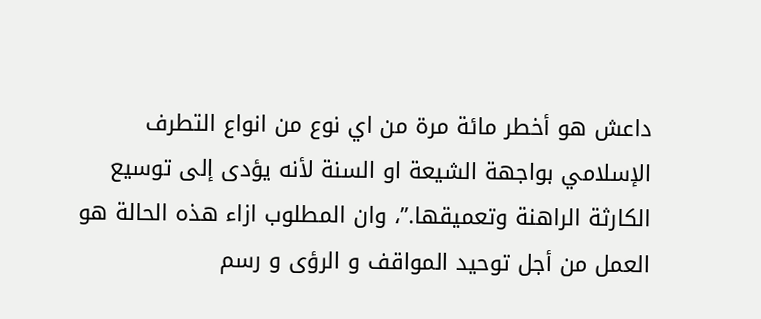داعش هو أخطر مائة مرة من اي نوع من انواع التطرف الإسلامي بواجهة الشيعة او السنة لأنه يؤدی إلی توسيع الکارثة الراهنة وتعميقها.”، وان المطلوب ازاء هذه الحالة هو العمل من أجل توحيد المواقف و الرؤی و رسم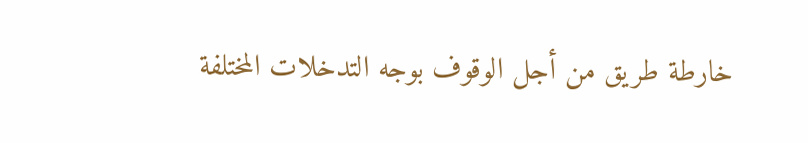خارطة طريق من أجل الوقوف بوجه التدخلات المختلفة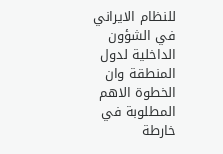للنظام الايراني في الشؤون الداخلية لدول المنطقة وان الخطوة الاهم المطلوبة في خارطة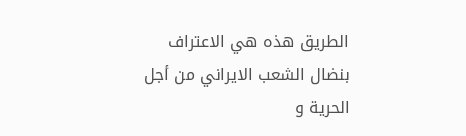الطريق هذه هي الاعتراف بنضال الشعب الايراني من أجل الحرية و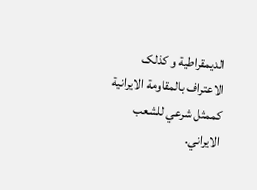الديمقراطية و کذلک الاعتراف بالمقاومة الايرانية کممثل شرعي للشعب الايراني.